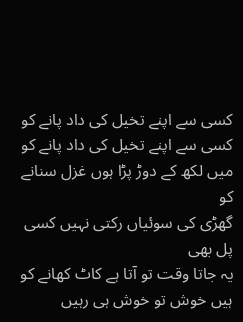کسی سے اپنے تخیل کی داد پانے کو
کسی سے اپنے تخیل کی داد پانے کو
میں لکھ کے دوڑ پڑا ہوں غزل سنانے کو
گھڑی کی سوئیاں رکتی نہیں کسی پل بھی
یہ جاتا وقت تو آتا ہے کاٹ کھانے کو
ہیں خوش تو خوش ہی رہیں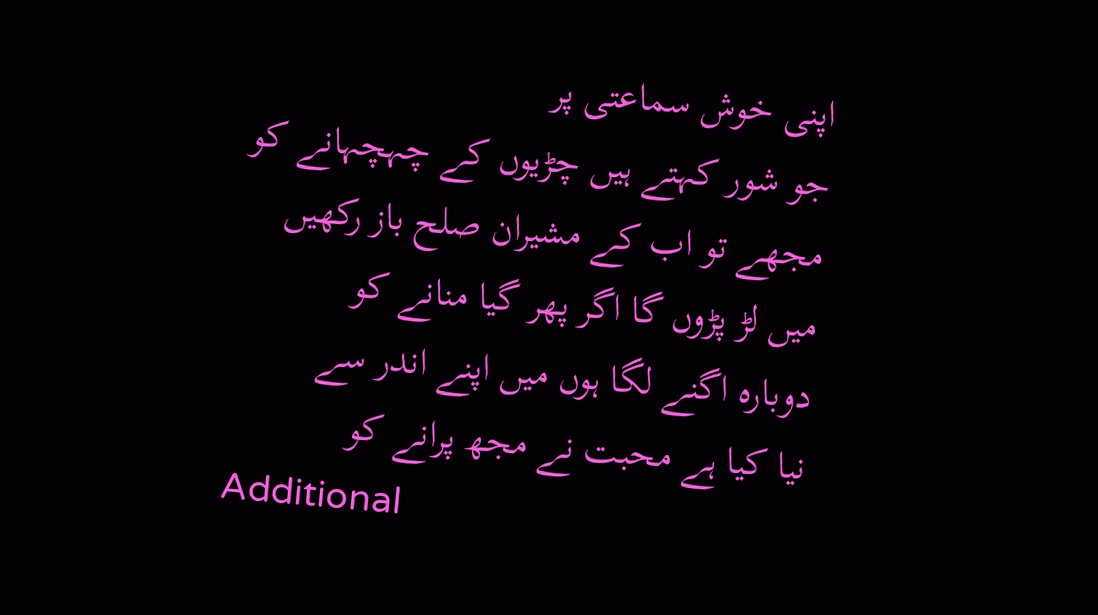اپنی خوش سماعتی پر
جو شور کہتے ہیں چڑیوں کے چہچہانے کو
مجھے تو اب کے مشیران صلح باز رکھیں
میں لڑ پڑوں گا اگر پھر گیا منانے کو
دوبارہ اگنے لگا ہوں میں اپنے اندر سے
نیا کیا ہے محبت نے مجھ پرانے کو
Additional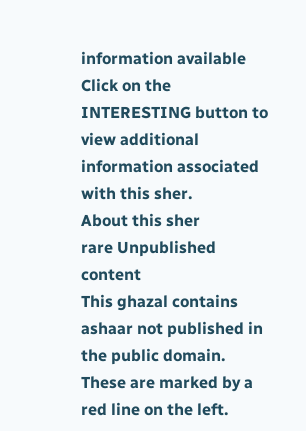information available
Click on the INTERESTING button to view additional information associated with this sher.
About this sher
rare Unpublished content
This ghazal contains ashaar not published in the public domain. These are marked by a red line on the left.